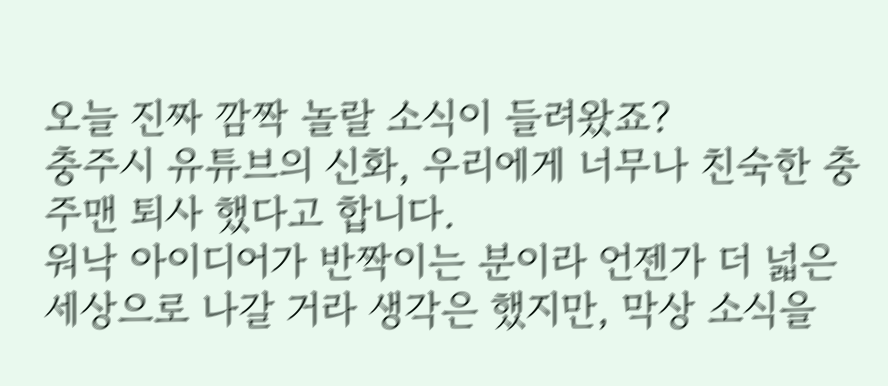오늘 진짜 깜짝 놀랄 소식이 들려왔죠?
충주시 유튜브의 신화, 우리에게 너무나 친숙한 충주맨 퇴사 했다고 합니다.
워낙 아이디어가 반짝이는 분이라 언젠가 더 넓은 세상으로 나갈 거라 생각은 했지만, 막상 소식을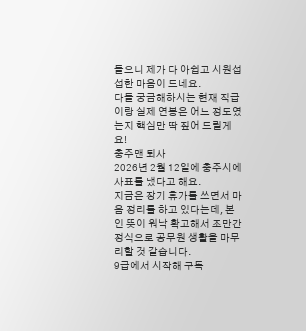들으니 제가 다 아쉽고 시원섭섭한 마음이 드네요.
다들 궁금해하시는 현재 직급이랑 실제 연봉은 어느 정도였는지 핵심만 딱 짚어 드릴게요!
충주맨 퇴사
2026년 2월 12일에 충주시에 사표를 냈다고 해요.
지금은 장기 휴가를 쓰면서 마음 정리를 하고 있다는데, 본인 뜻이 워낙 확고해서 조만간 정식으로 공무원 생활을 마무리할 것 같습니다.
9급에서 시작해 구독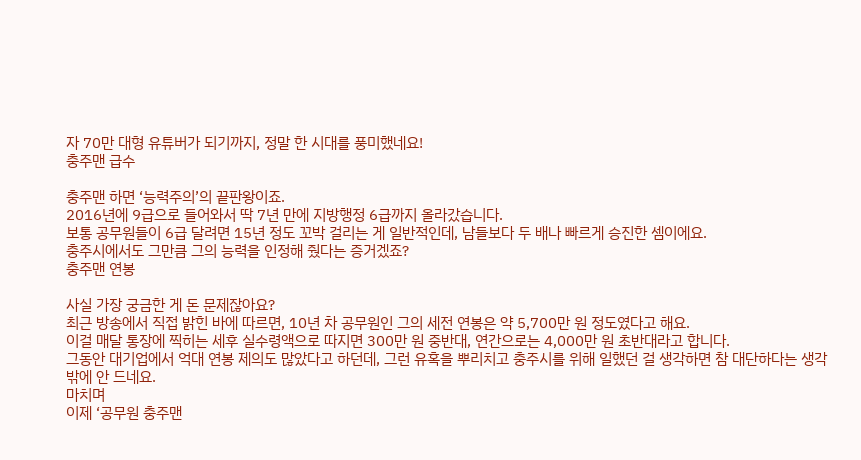자 70만 대형 유튜버가 되기까지, 정말 한 시대를 풍미했네요!
충주맨 급수

충주맨 하면 ‘능력주의’의 끝판왕이죠.
2016년에 9급으로 들어와서 딱 7년 만에 지방행정 6급까지 올라갔습니다.
보통 공무원들이 6급 달려면 15년 정도 꼬박 걸리는 게 일반적인데, 남들보다 두 배나 빠르게 승진한 셈이에요.
충주시에서도 그만큼 그의 능력을 인정해 줬다는 증거겠죠?
충주맨 연봉

사실 가장 궁금한 게 돈 문제잖아요?
최근 방송에서 직접 밝힌 바에 따르면, 10년 차 공무원인 그의 세전 연봉은 약 5,700만 원 정도였다고 해요.
이걸 매달 통장에 찍히는 세후 실수령액으로 따지면 300만 원 중반대, 연간으로는 4,000만 원 초반대라고 합니다.
그동안 대기업에서 억대 연봉 제의도 많았다고 하던데, 그런 유혹을 뿌리치고 충주시를 위해 일했던 걸 생각하면 참 대단하다는 생각밖에 안 드네요.
마치며
이제 ‘공무원 충주맨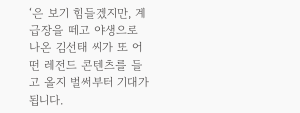‘은 보기 힘들겠지만, 계급장을 떼고 야생으로 나온 김선태 씨가 또 어떤 레전드 콘텐츠를 들고 올지 벌써부터 기대가 됩니다.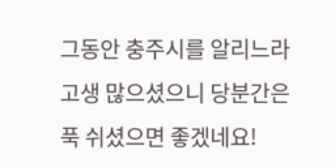그동안 충주시를 알리느라 고생 많으셨으니 당분간은 푹 쉬셨으면 좋겠네요!